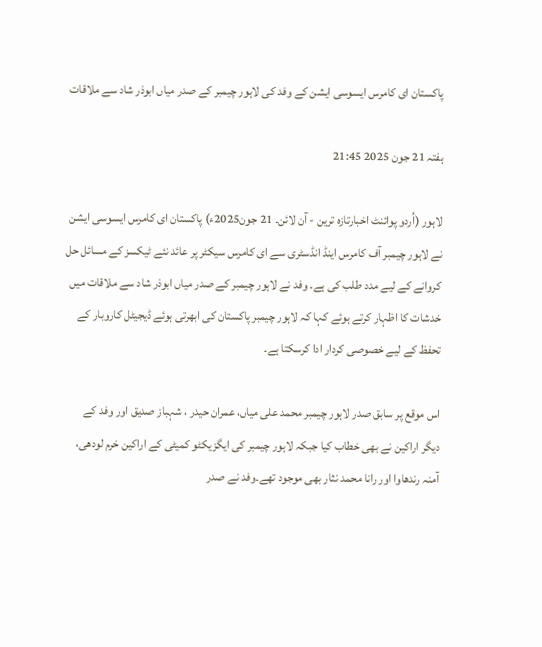پاکستان ای کامرس ایسوسی ایشن کے وفد کی لاہور چیمبر کے صدر میاں ابوذر شاد سے ملاقات

ہفتہ 21 جون 2025 21:45

لاہور (اُردو پوائنٹ اخبارتازہ ترین - آن لائن۔ 21 جون2025ء) پاکستان ای کامرس ایسوسی ایشن نے لاہور چیمبر آف کامرس اینڈ انڈسٹری سے ای کامرس سیکٹر پر عائد نئے ٹیکسز کے مسائل حل کروانے کے لیے مدد طلب کی ہے۔ وفد نے لاہور چیمبر کے صدر میاں ابوذر شاد سے ملاقات میں خدشات کا اظہار کرتے ہوئے کہا کہ لاہور چیمبر پاکستان کی ابھرتی ہوئے ڈیجیٹل کاروبار کے تحفظ کے لیے خصوصی کردار ادا کرسکتا ہے۔

اس موقع پر سابق صدر لاہور چیمبر محمد علی میاں، عمران حیدر ، شہباز صدیق اور وفد کے دیگر اراکین نے بھی خطاب کیا جبکہ لاہور چیمبر کی ایگزیکٹو کمیٹی کے اراکین خرم لودھی، آمنہ رندھاوا اور رانا محمد نثار بھی موجود تھے۔وفد نے صدر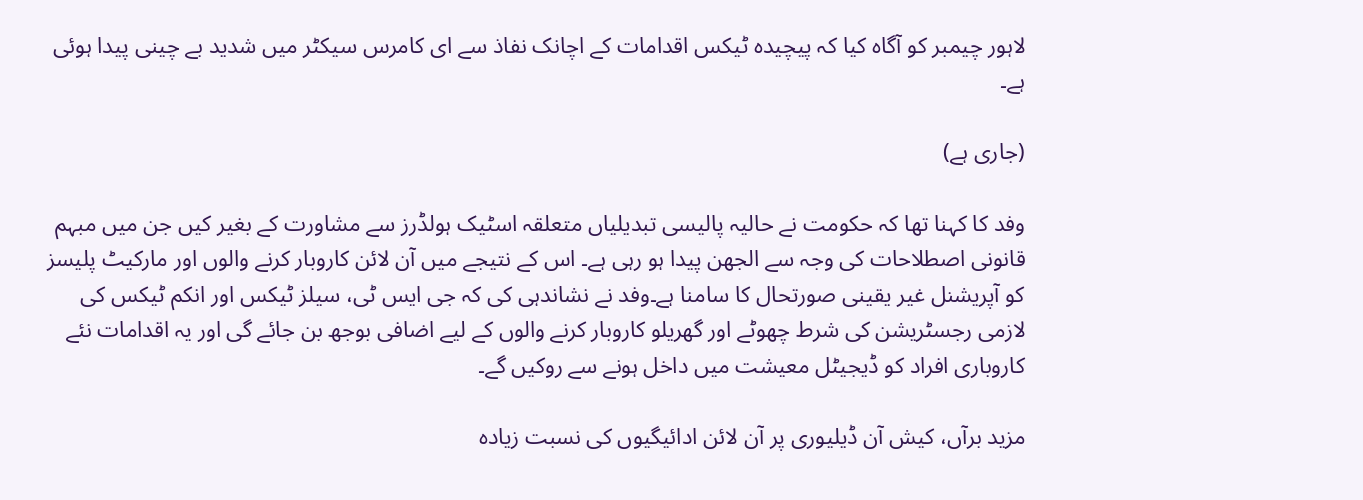لاہور چیمبر کو آگاہ کیا کہ پیچیدہ ٹیکس اقدامات کے اچانک نفاذ سے ای کامرس سیکٹر میں شدید بے چینی پیدا ہوئی ہے۔

(جاری ہے)

وفد کا کہنا تھا کہ حکومت نے حالیہ پالیسی تبدیلیاں متعلقہ اسٹیک ہولڈرز سے مشاورت کے بغیر کیں جن میں مبہم قانونی اصطلاحات کی وجہ سے الجھن پیدا ہو رہی ہے۔ اس کے نتیجے میں آن لائن کاروبار کرنے والوں اور مارکیٹ پلیسز کو آپریشنل غیر یقینی صورتحال کا سامنا ہے۔وفد نے نشاندہی کی کہ جی ایس ٹی، سیلز ٹیکس اور انکم ٹیکس کی لازمی رجسٹریشن کی شرط چھوٹے اور گھریلو کاروبار کرنے والوں کے لیے اضافی بوجھ بن جائے گی اور یہ اقدامات نئے کاروباری افراد کو ڈیجیٹل معیشت میں داخل ہونے سے روکیں گے۔

مزید برآں، کیش آن ڈیلیوری پر آن لائن ادائیگیوں کی نسبت زیادہ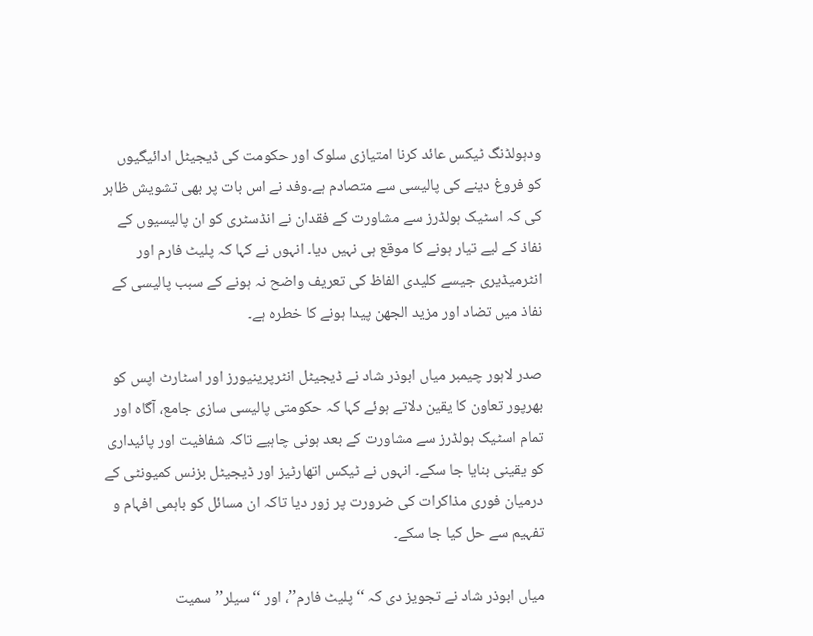ودہولڈنگ ٹیکس عائد کرنا امتیازی سلوک اور حکومت کی ڈیجیٹل ادائیگیوں کو فروغ دینے کی پالیسی سے متصادم ہے۔وفد نے اس بات پر بھی تشویش ظاہر کی کہ اسٹیک ہولڈرز سے مشاورت کے فقدان نے انڈسٹری کو ان پالیسیوں کے نفاذ کے لیے تیار ہونے کا موقع ہی نہیں دیا۔ انہوں نے کہا کہ پلیٹ فارم اور انٹرمیڈیری جیسے کلیدی الفاظ کی تعریف واضح نہ ہونے کے سبب پالیسی کے نفاذ میں تضاد اور مزید الجھن پیدا ہونے کا خطرہ ہے۔

صدر لاہور چیمبر میاں ابوذر شاد نے ڈیجیٹل انٹرپرینیورز اور اسٹارٹ اپس کو بھرپور تعاون کا یقین دلاتے ہوئے کہا کہ حکومتی پالیسی سازی جامع، آگاہ اور تمام اسٹیک ہولڈرز سے مشاورت کے بعد ہونی چاہیے تاکہ شفافیت اور پائیداری کو یقینی بنایا جا سکے۔ انہوں نے ٹیکس اتھارٹیز اور ڈیجیٹل بزنس کمیونٹی کے درمیان فوری مذاکرات کی ضرورت پر زور دیا تاکہ ان مسائل کو باہمی افہام و تفہیم سے حل کیا جا سکے۔

میاں ابوذر شاد نے تجویز دی کہ ‘‘پلیٹ فارم’’، اور ‘‘سیلر’’ سمیت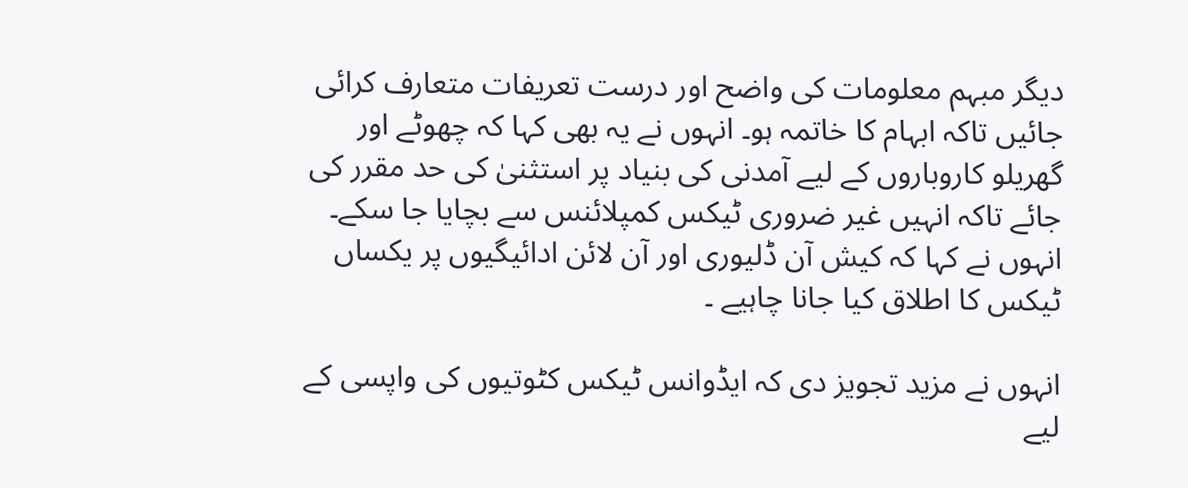دیگر مبہم معلومات کی واضح اور درست تعریفات متعارف کرائی جائیں تاکہ ابہام کا خاتمہ ہو۔ انہوں نے یہ بھی کہا کہ چھوٹے اور گھریلو کاروباروں کے لیے آمدنی کی بنیاد پر استثنیٰ کی حد مقرر کی جائے تاکہ انہیں غیر ضروری ٹیکس کمپلائنس سے بچایا جا سکے۔ انہوں نے کہا کہ کیش آن ڈلیوری اور آن لائن ادائیگیوں پر یکساں ٹیکس کا اطلاق کیا جانا چاہیے ۔

انہوں نے مزید تجویز دی کہ ایڈوانس ٹیکس کٹوتیوں کی واپسی کے لیے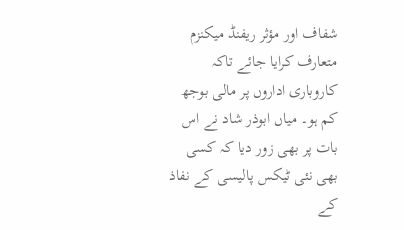شفاف اور مؤثر ریفنڈ میکنزم متعارف کرایا جائے تاکہ کاروباری اداروں پر مالی بوجھ کم ہو۔ میاں ابوذر شاد نے اس بات پر بھی زور دیا کہ کسی بھی نئی ٹیکس پالیسی کے نفاذ کے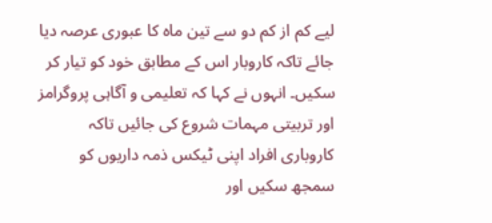لیے کم از کم دو سے تین ماہ کا عبوری عرصہ دیا جائے تاکہ کاروبار اس کے مطابق خود کو تیار کر سکیں۔ انہوں نے کہا کہ تعلیمی و آگاہی پروگرامز اور تربیتی مہمات شروع کی جائیں تاکہ کاروباری افراد اپنی ٹیکس ذمہ داریوں کو سمجھ سکیں اور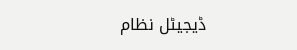ڈیجیٹل نظام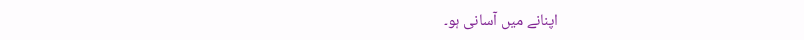اپنانے میں آسانی ہو۔